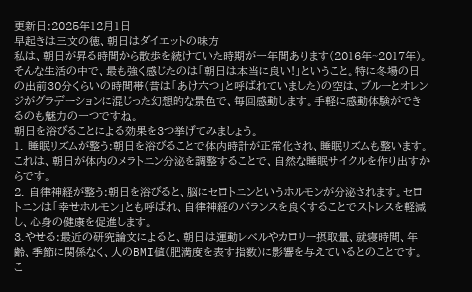更新日:2025年12月1日
早起きは三文の徳、朝日はダイエットの味方
私は、朝日が昇る時間から散歩を続けていた時期が一年間あります(2016年~2017年)。そんな生活の中で、最も強く感じたのは「朝日は本当に良い!」ということ。特に冬場の日の出前30分くらいの時間帯(昔は「あけ六つ」と呼ばれていました)の空は、ブルーとオレンジがグラデーションに混じった幻想的な景色で、毎回感動します。手軽に感動体験ができるのも魅力の一つですね。
朝日を浴びることによる効果を3つ挙げてみましょう。
1. 睡眠リズムが整う:朝日を浴びることで体内時計が正常化され、睡眠リズムも整います。これは、朝日が体内のメラトニン分泌を調整することで、自然な睡眠サイクルを作り出すからです。
2. 自律神経が整う:朝日を浴びると、脳にセロトニンというホルモンが分泌されます。セロトニンは「幸せホルモン」とも呼ばれ、自律神経のバランスを良くすることでストレスを軽減し、心身の健康を促進します。
3.やせる:最近の研究論文によると、朝日は運動レベルやカロリー摂取量、就寝時間、年齢、季節に関係なく、人のBMI値(肥満度を表す指数)に影響を与えているとのことです。こ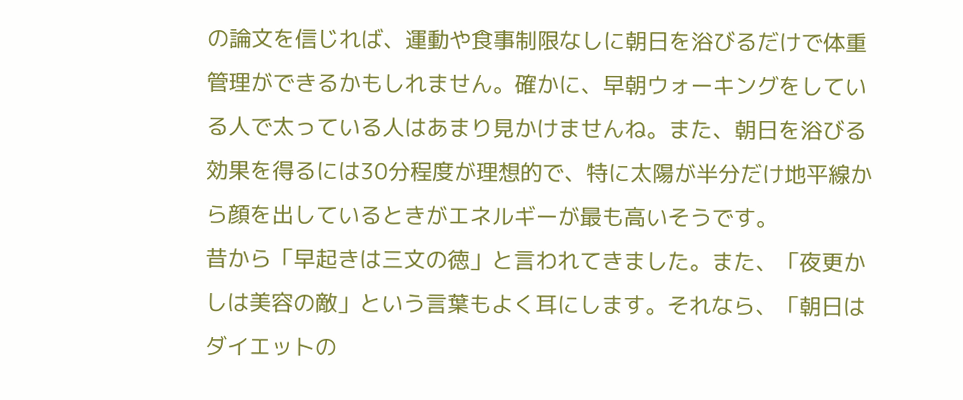の論文を信じれば、運動や食事制限なしに朝日を浴びるだけで体重管理ができるかもしれません。確かに、早朝ウォーキングをしている人で太っている人はあまり見かけませんね。また、朝日を浴びる効果を得るには30分程度が理想的で、特に太陽が半分だけ地平線から顔を出しているときがエネルギーが最も高いそうです。
昔から「早起きは三文の徳」と言われてきました。また、「夜更かしは美容の敵」という言葉もよく耳にします。それなら、「朝日はダイエットの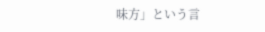味方」という言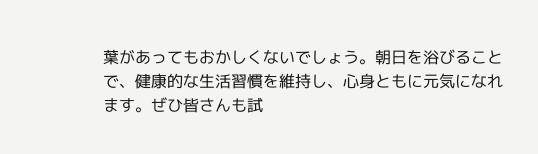葉があってもおかしくないでしょう。朝日を浴びることで、健康的な生活習慣を維持し、心身ともに元気になれます。ぜひ皆さんも試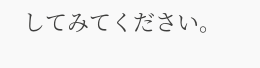してみてください。